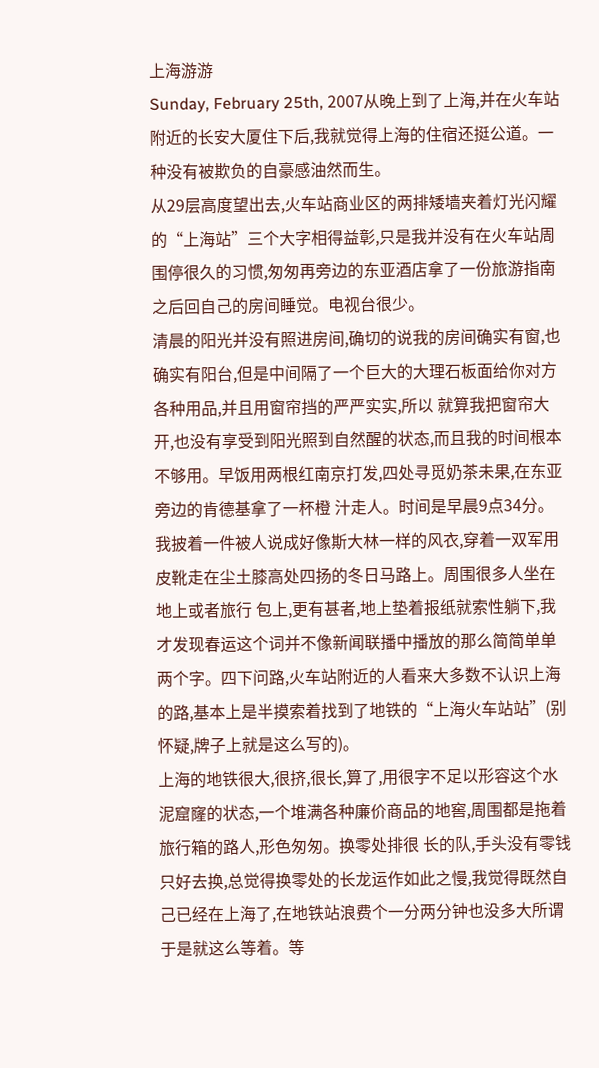上海游游
Sunday, February 25th, 2007从晚上到了上海,并在火车站附近的长安大厦住下后,我就觉得上海的住宿还挺公道。一种没有被欺负的自豪感油然而生。
从29层高度望出去,火车站商业区的两排矮墙夹着灯光闪耀的“上海站”三个大字相得益彰,只是我并没有在火车站周围停很久的习惯,匆匆再旁边的东亚酒店拿了一份旅游指南之后回自己的房间睡觉。电视台很少。
清晨的阳光并没有照进房间,确切的说我的房间确实有窗,也确实有阳台,但是中间隔了一个巨大的大理石板面给你对方各种用品,并且用窗帘挡的严严实实,所以 就算我把窗帘大开,也没有享受到阳光照到自然醒的状态,而且我的时间根本不够用。早饭用两根红南京打发,四处寻觅奶茶未果,在东亚旁边的肯德基拿了一杯橙 汁走人。时间是早晨9点34分。我披着一件被人说成好像斯大林一样的风衣,穿着一双军用皮靴走在尘土膝高处四扬的冬日马路上。周围很多人坐在地上或者旅行 包上,更有甚者,地上垫着报纸就索性躺下,我才发现春运这个词并不像新闻联播中播放的那么简简单单两个字。四下问路,火车站附近的人看来大多数不认识上海 的路,基本上是半摸索着找到了地铁的“上海火车站站”(别怀疑,牌子上就是这么写的)。
上海的地铁很大,很挤,很长,算了,用很字不足以形容这个水泥窟窿的状态,一个堆满各种廉价商品的地窖,周围都是拖着旅行箱的路人,形色匆匆。换零处排很 长的队,手头没有零钱只好去换,总觉得换零处的长龙运作如此之慢,我觉得既然自己已经在上海了,在地铁站浪费个一分两分钟也没多大所谓于是就这么等着。等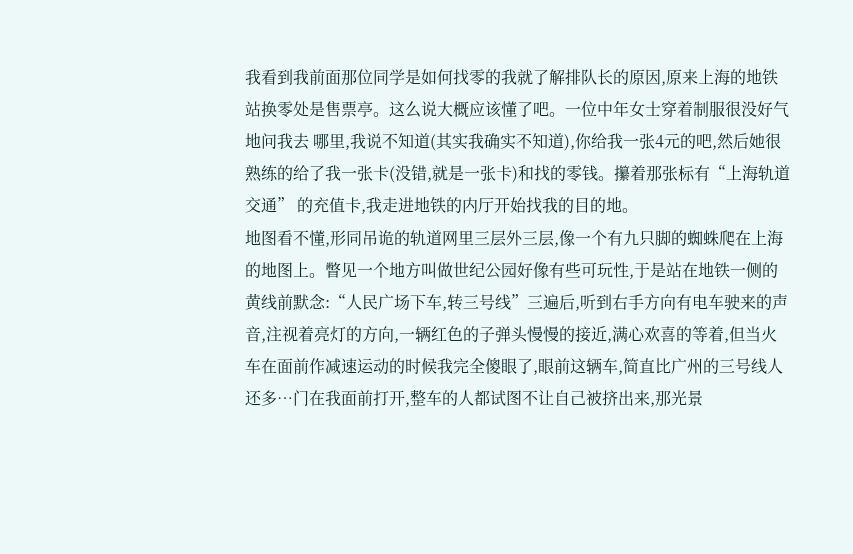我看到我前面那位同学是如何找零的我就了解排队长的原因,原来上海的地铁站换零处是售票亭。这么说大概应该懂了吧。一位中年女士穿着制服很没好气地问我去 哪里,我说不知道(其实我确实不知道),你给我一张4元的吧,然后她很熟练的给了我一张卡(没错,就是一张卡)和找的零钱。攥着那张标有“上海轨道交通” 的充值卡,我走进地铁的内厅开始找我的目的地。
地图看不懂,形同吊诡的轨道网里三层外三层,像一个有九只脚的蜘蛛爬在上海的地图上。瞥见一个地方叫做世纪公园好像有些可玩性,于是站在地铁一侧的 黄线前默念:“人民广场下车,转三号线”三遍后,听到右手方向有电车驶来的声音,注视着亮灯的方向,一辆红色的子弹头慢慢的接近,满心欢喜的等着,但当火 车在面前作减速运动的时候我完全傻眼了,眼前这辆车,简直比广州的三号线人还多…门在我面前打开,整车的人都试图不让自己被挤出来,那光景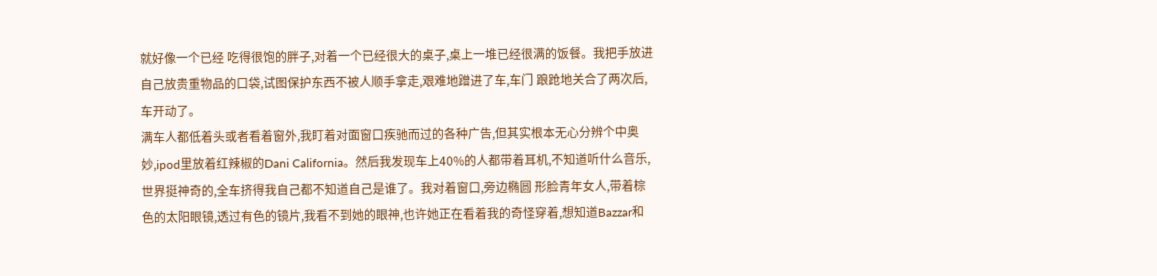就好像一个已经 吃得很饱的胖子,对着一个已经很大的桌子,桌上一堆已经很满的饭餐。我把手放进自己放贵重物品的口袋,试图保护东西不被人顺手拿走,艰难地蹭进了车,车门 踉跄地关合了两次后,车开动了。
满车人都低着头或者看着窗外,我盯着对面窗口疾驰而过的各种广告,但其实根本无心分辨个中奥妙,ipod里放着红辣椒的Dani California。然后我发现车上40%的人都带着耳机,不知道听什么音乐,世界挺神奇的,全车挤得我自己都不知道自己是谁了。我对着窗口,旁边椭圆 形脸青年女人,带着棕色的太阳眼镜,透过有色的镜片,我看不到她的眼神,也许她正在看着我的奇怪穿着,想知道Bazzar和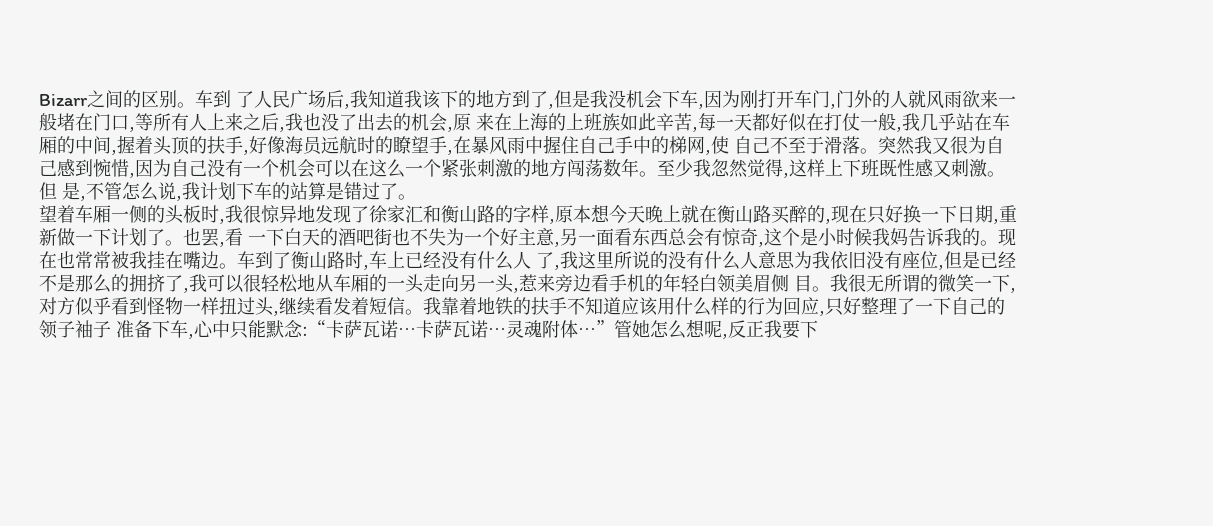Bizarr之间的区别。车到 了人民广场后,我知道我该下的地方到了,但是我没机会下车,因为刚打开车门,门外的人就风雨欲来一般堵在门口,等所有人上来之后,我也没了出去的机会,原 来在上海的上班族如此辛苦,每一天都好似在打仗一般,我几乎站在车厢的中间,握着头顶的扶手,好像海员远航时的瞭望手,在暴风雨中握住自己手中的梯网,使 自己不至于滑落。突然我又很为自己感到惋惜,因为自己没有一个机会可以在这么一个紧张刺激的地方闯荡数年。至少我忽然觉得,这样上下班既性感又刺激。但 是,不管怎么说,我计划下车的站算是错过了。
望着车厢一侧的头板时,我很惊异地发现了徐家汇和衡山路的字样,原本想今天晚上就在衡山路买醉的,现在只好换一下日期,重新做一下计划了。也罢,看 一下白天的酒吧街也不失为一个好主意,另一面看东西总会有惊奇,这个是小时候我妈告诉我的。现在也常常被我挂在嘴边。车到了衡山路时,车上已经没有什么人 了,我这里所说的没有什么人意思为我依旧没有座位,但是已经不是那么的拥挤了,我可以很轻松地从车厢的一头走向另一头,惹来旁边看手机的年轻白领美眉侧 目。我很无所谓的微笑一下,对方似乎看到怪物一样扭过头,继续看发着短信。我靠着地铁的扶手不知道应该用什么样的行为回应,只好整理了一下自己的领子袖子 准备下车,心中只能默念:“卡萨瓦诺…卡萨瓦诺…灵魂附体…”管她怎么想呢,反正我要下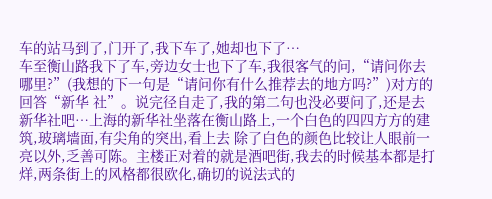车的站马到了,门开了,我下车了,她却也下了…
车至衡山路我下了车,旁边女士也下了车,我很客气的问,“请问你去哪里?”(我想的下一句是“请问你有什么推荐去的地方吗?”)对方的回答“新华 社”。说完径自走了,我的第二句也没必要问了,还是去新华社吧…上海的新华社坐落在衡山路上,一个白色的四四方方的建筑,玻璃墙面,有尖角的突出,看上去 除了白色的颜色比较让人眼前一亮以外,乏善可陈。主楼正对着的就是酒吧街,我去的时候基本都是打烊,两条街上的风格都很欧化,确切的说法式的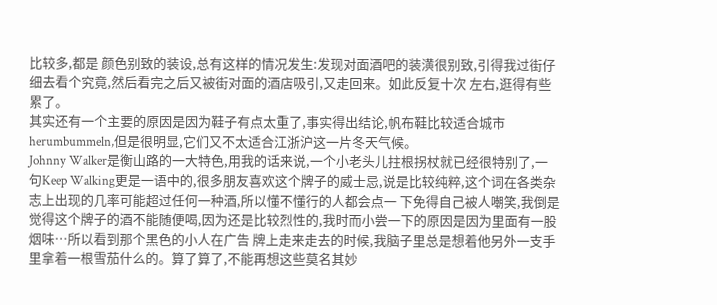比较多,都是 颜色别致的装设,总有这样的情况发生:发现对面酒吧的装潢很别致,引得我过街仔细去看个究竟,然后看完之后又被街对面的酒店吸引,又走回来。如此反复十次 左右,逛得有些累了。
其实还有一个主要的原因是因为鞋子有点太重了,事实得出结论,帆布鞋比较适合城市herumbummeln,但是很明显,它们又不太适合江浙沪这一片冬天气候。
Johnny Walker是衡山路的一大特色,用我的话来说,一个小老头儿拄根拐杖就已经很特别了,一句Keep Walking更是一语中的,很多朋友喜欢这个牌子的威士忌,说是比较纯粹,这个词在各类杂志上出现的几率可能超过任何一种酒,所以懂不懂行的人都会点一 下免得自己被人嘲笑,我倒是觉得这个牌子的酒不能随便喝,因为还是比较烈性的,我时而小尝一下的原因是因为里面有一股烟味…所以看到那个黑色的小人在广告 牌上走来走去的时候,我脑子里总是想着他另外一支手里拿着一根雪茄什么的。算了算了,不能再想这些莫名其妙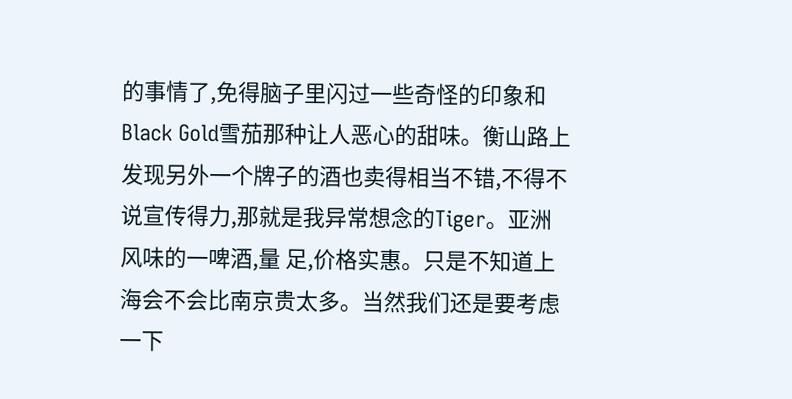的事情了,免得脑子里闪过一些奇怪的印象和 Black Gold雪茄那种让人恶心的甜味。衡山路上发现另外一个牌子的酒也卖得相当不错,不得不说宣传得力,那就是我异常想念的Tiger。亚洲风味的一啤酒,量 足,价格实惠。只是不知道上海会不会比南京贵太多。当然我们还是要考虑一下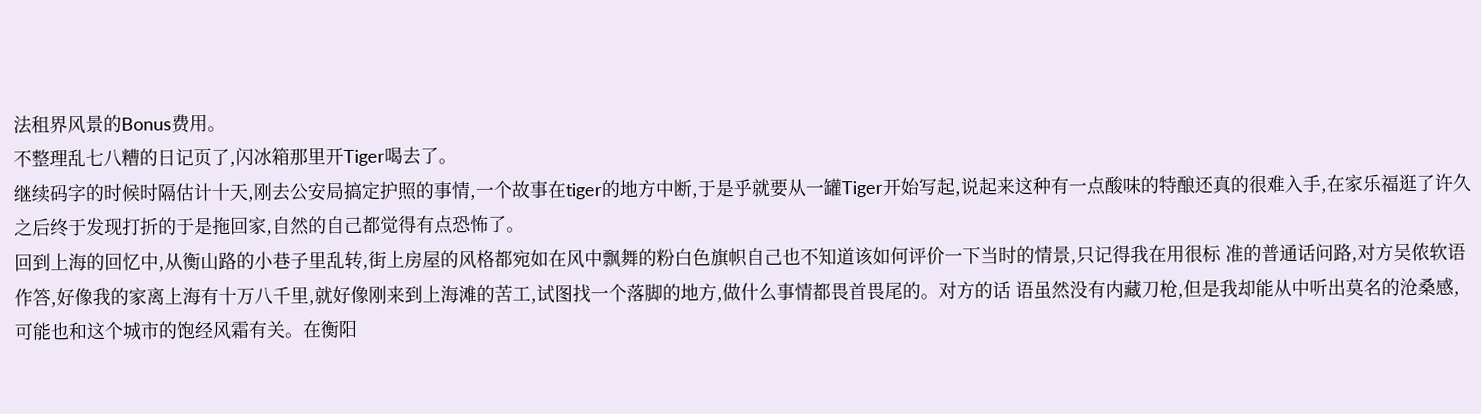法租界风景的Bonus费用。
不整理乱七八糟的日记页了,闪冰箱那里开Tiger喝去了。
继续码字的时候时隔估计十天,刚去公安局搞定护照的事情,一个故事在tiger的地方中断,于是乎就要从一罐Tiger开始写起,说起来这种有一点酸味的特酿还真的很难入手,在家乐福逛了许久之后终于发现打折的于是拖回家,自然的自己都觉得有点恐怖了。
回到上海的回忆中,从衡山路的小巷子里乱转,街上房屋的风格都宛如在风中飘舞的粉白色旗帜自己也不知道该如何评价一下当时的情景,只记得我在用很标 准的普通话问路,对方吴侬软语作答,好像我的家离上海有十万八千里,就好像刚来到上海滩的苦工,试图找一个落脚的地方,做什么事情都畏首畏尾的。对方的话 语虽然没有内藏刀枪,但是我却能从中听出莫名的沧桑感,可能也和这个城市的饱经风霜有关。在衡阳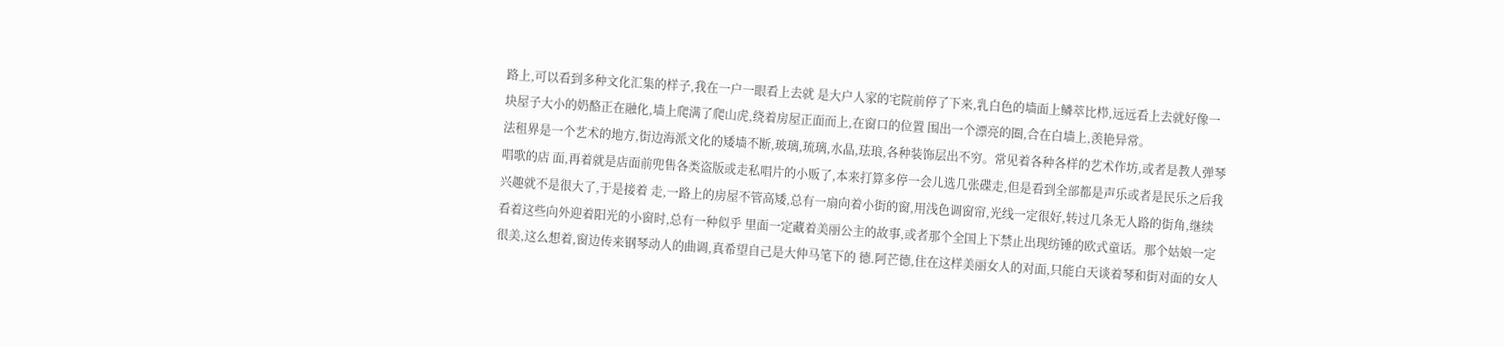路上,可以看到多种文化汇集的样子,我在一户一眼看上去就 是大户人家的宅院前停了下来,乳白色的墙面上鳞萃比栉,远远看上去就好像一块屋子大小的奶酪正在融化,墙上爬满了爬山虎,绕着房屋正面而上,在窗口的位置 围出一个漂亮的圈,合在白墙上,羡艳异常。
法租界是一个艺术的地方,街边海派文化的矮墙不断,玻璃,琉璃,水晶,珐琅,各种装饰层出不穷。常见着各种各样的艺术作坊,或者是教人弹琴唱歌的店 面,再着就是店面前兜售各类盗版或走私唱片的小贩了,本来打算多停一会儿选几张碟走,但是看到全部都是声乐或者是民乐之后我兴趣就不是很大了,于是接着 走,一路上的房屋不管高矮,总有一扇向着小街的窗,用浅色调窗帘,光线一定很好,转过几条无人路的街角,继续看着这些向外迎着阳光的小窗时,总有一种似乎 里面一定藏着美丽公主的故事,或者那个全国上下禁止出现纺锤的欧式童话。那个姑娘一定很美,这么想着,窗边传来钢琴动人的曲调,真希望自己是大仲马笔下的 德.阿芒德,住在这样美丽女人的对面,只能白天谈着琴和街对面的女人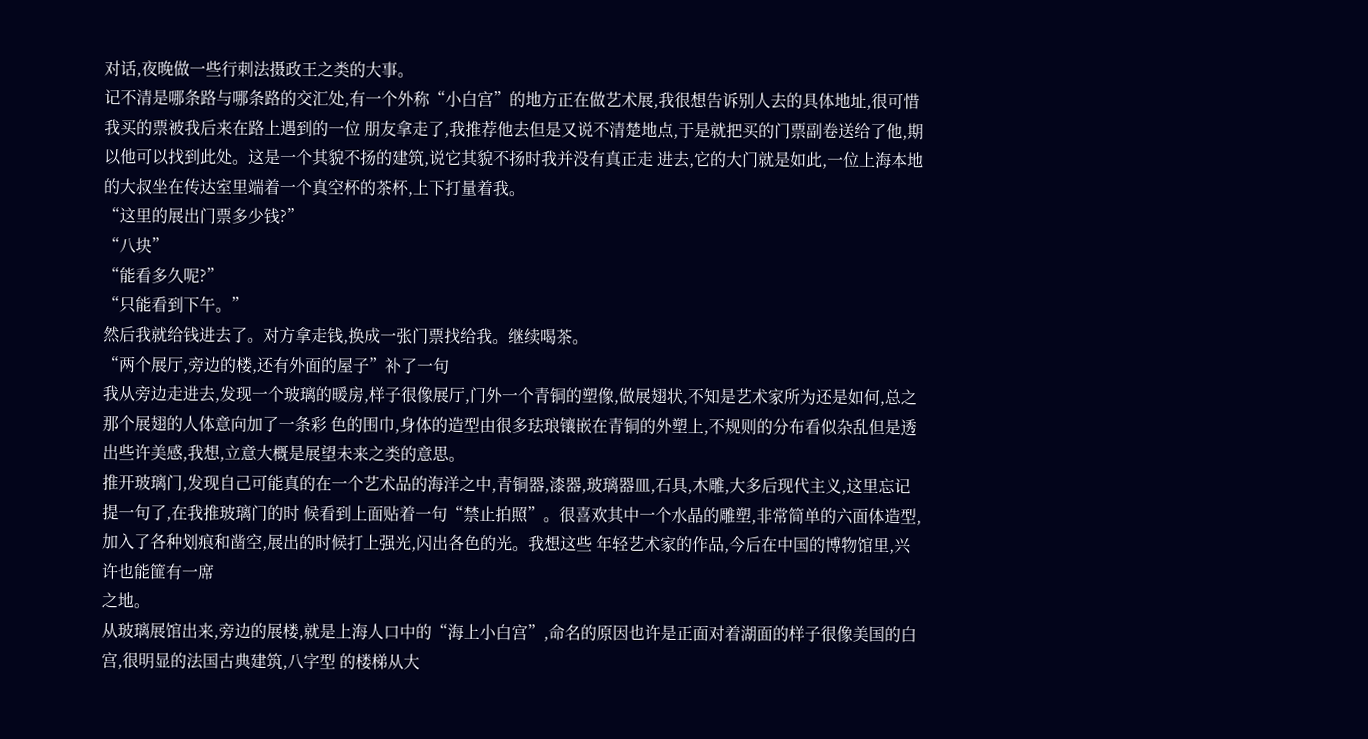对话,夜晚做一些行刺法摄政王之类的大事。
记不清是哪条路与哪条路的交汇处,有一个外称“小白宫”的地方正在做艺术展,我很想告诉别人去的具体地址,很可惜我买的票被我后来在路上遇到的一位 朋友拿走了,我推荐他去但是又说不清楚地点,于是就把买的门票副卷送给了他,期以他可以找到此处。这是一个其貌不扬的建筑,说它其貌不扬时我并没有真正走 进去,它的大门就是如此,一位上海本地的大叔坐在传达室里端着一个真空杯的茶杯,上下打量着我。
“这里的展出门票多少钱?”
“八块”
“能看多久呢?”
“只能看到下午。”
然后我就给钱进去了。对方拿走钱,换成一张门票找给我。继续喝茶。
“两个展厅,旁边的楼,还有外面的屋子”补了一句
我从旁边走进去,发现一个玻璃的暖房,样子很像展厅,门外一个青铜的塑像,做展翅状,不知是艺术家所为还是如何,总之那个展翅的人体意向加了一条彩 色的围巾,身体的造型由很多珐琅镶嵌在青铜的外塑上,不规则的分布看似杂乱但是透出些许美感,我想,立意大概是展望未来之类的意思。
推开玻璃门,发现自己可能真的在一个艺术品的海洋之中,青铜器,漆器,玻璃器皿,石具,木雕,大多后现代主义,这里忘记提一句了,在我推玻璃门的时 候看到上面贴着一句“禁止拍照”。很喜欢其中一个水晶的雕塑,非常简单的六面体造型,加入了各种划痕和凿空,展出的时候打上强光,闪出各色的光。我想这些 年轻艺术家的作品,今后在中国的博物馆里,兴许也能篚有一席
之地。
从玻璃展馆出来,旁边的展楼,就是上海人口中的“海上小白宫”,命名的原因也许是正面对着湖面的样子很像美国的白宫,很明显的法国古典建筑,八字型 的楼梯从大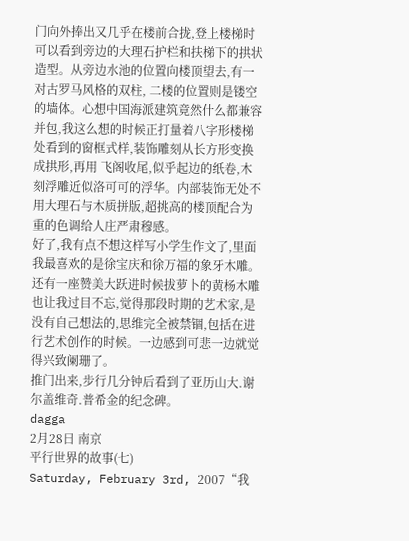门向外捧出又几乎在楼前合拢,登上楼梯时可以看到旁边的大理石护栏和扶梯下的拱状造型。从旁边水池的位置向楼顶望去,有一对古罗马风格的双柱, 二楼的位置则是镂空的墙体。心想中国海派建筑竟然什么都兼容并包,我这么想的时候正打量着八字形楼梯处看到的窗框式样,装饰雕刻从长方形变换成拱形,再用 飞阁收尾,似乎起边的纸卷,木刻浮雕近似洛可可的浮华。内部装饰无处不用大理石与木质拼版,超挑高的楼顶配合为重的色调给人庄严肃穆感。
好了,我有点不想这样写小学生作文了,里面我最喜欢的是徐宝庆和徐万福的象牙木雕。还有一座赞美大跃进时候拔萝卜的黄杨木雕也让我过目不忘,觉得那段时期的艺术家,是没有自己想法的,思维完全被禁锢,包括在进行艺术创作的时候。一边感到可悲一边就觉得兴致阑珊了。
推门出来,步行几分钟后看到了亚历山大.谢尔盖维奇.普希金的纪念碑。
dagga
2月28日 南京
平行世界的故事(七)
Saturday, February 3rd, 2007“我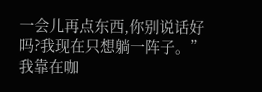一会儿再点东西,你别说话好吗?我现在只想躺一阵子。”我靠在咖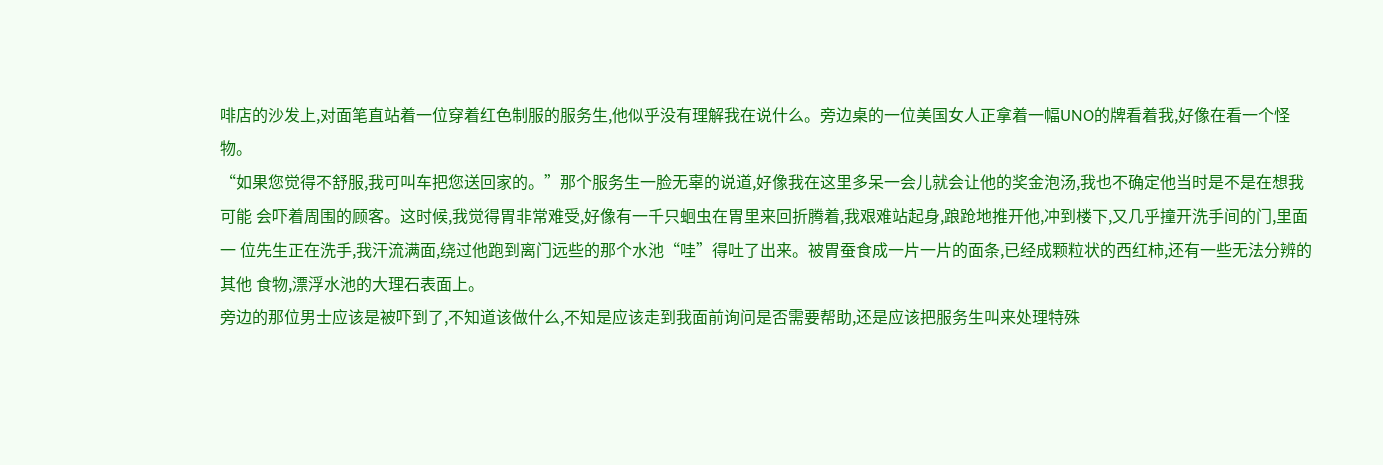啡店的沙发上,对面笔直站着一位穿着红色制服的服务生,他似乎没有理解我在说什么。旁边桌的一位美国女人正拿着一幅UNO的牌看着我,好像在看一个怪物。
“如果您觉得不舒服,我可叫车把您送回家的。”那个服务生一脸无辜的说道,好像我在这里多呆一会儿就会让他的奖金泡汤,我也不确定他当时是不是在想我可能 会吓着周围的顾客。这时候,我觉得胃非常难受,好像有一千只蛔虫在胃里来回折腾着,我艰难站起身,踉跄地推开他,冲到楼下,又几乎撞开洗手间的门,里面一 位先生正在洗手,我汗流满面,绕过他跑到离门远些的那个水池“哇”得吐了出来。被胃蚕食成一片一片的面条,已经成颗粒状的西红柿,还有一些无法分辨的其他 食物,漂浮水池的大理石表面上。
旁边的那位男士应该是被吓到了,不知道该做什么,不知是应该走到我面前询问是否需要帮助,还是应该把服务生叫来处理特殊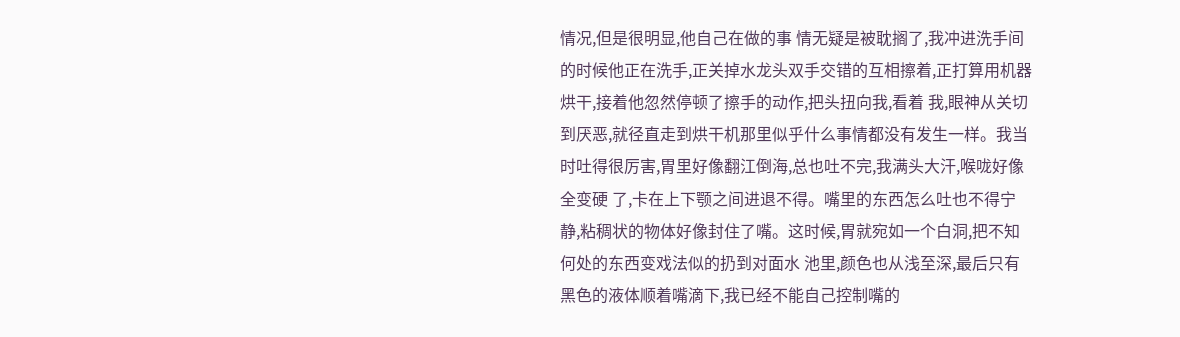情况,但是很明显,他自己在做的事 情无疑是被耽搁了,我冲进洗手间的时候他正在洗手,正关掉水龙头双手交错的互相擦着,正打算用机器烘干,接着他忽然停顿了擦手的动作,把头扭向我,看着 我,眼神从关切到厌恶,就径直走到烘干机那里似乎什么事情都没有发生一样。我当时吐得很厉害,胃里好像翻江倒海,总也吐不完,我满头大汗,喉咙好像全变硬 了,卡在上下颚之间进退不得。嘴里的东西怎么吐也不得宁静,粘稠状的物体好像封住了嘴。这时候,胃就宛如一个白洞,把不知何处的东西变戏法似的扔到对面水 池里,颜色也从浅至深,最后只有黑色的液体顺着嘴滴下,我已经不能自己控制嘴的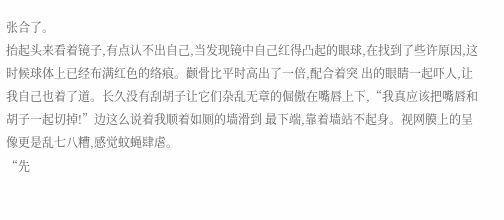张合了。
抬起头来看着镜子,有点认不出自己,当发现镜中自己红得凸起的眼球,在找到了些许原因,这时候球体上已经布满红色的络痕。颧骨比平时高出了一倍,配合着突 出的眼睛一起吓人,让我自己也着了道。长久没有刮胡子让它们杂乱无章的倔傲在嘴唇上下,“我真应该把嘴唇和胡子一起切掉!”边这么说着我顺着如厕的墙滑到 最下端,靠着墙站不起身。视网膜上的呈像更是乱七八糟,感觉蚊蝇肆虐。
“先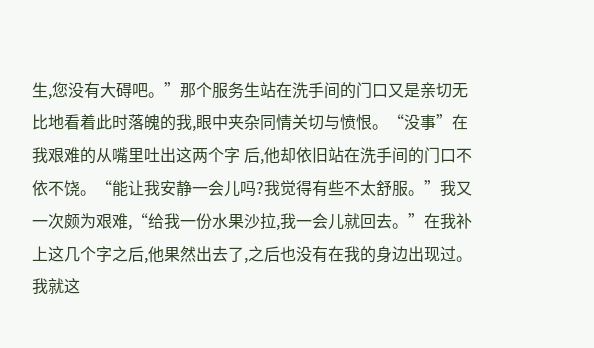生,您没有大碍吧。”那个服务生站在洗手间的门口又是亲切无比地看着此时落魄的我,眼中夹杂同情关切与愤恨。“没事”在我艰难的从嘴里吐出这两个字 后,他却依旧站在洗手间的门口不依不饶。“能让我安静一会儿吗?我觉得有些不太舒服。”我又一次颇为艰难,“给我一份水果沙拉,我一会儿就回去。”在我补 上这几个字之后,他果然出去了,之后也没有在我的身边出现过。我就这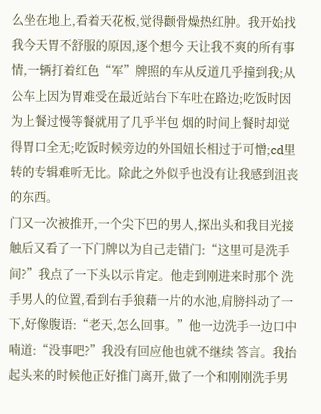么坐在地上,看着天花板,觉得颧骨燥热红肿。我开始找我今天胃不舒服的原因,逐个想今 天让我不爽的所有事情,一辆打着红色“军”牌照的车从反道几乎撞到我;从公车上因为胃难受在最近站台下车吐在路边;吃饭时因为上餐过慢等餐就用了几乎半包 烟的时间上餐时却觉得胃口全无;吃饭时候旁边的外国妞长相过于可憎;cd里转的专辑难听无比。除此之外似乎也没有让我感到沮丧的东西。
门又一次被推开,一个尖下巴的男人,探出头和我目光接触后又看了一下门牌以为自己走错门:“这里可是洗手间?”我点了一下头以示肯定。他走到刚进来时那个 洗手男人的位置,看到右手狼藉一片的水池,肩膀抖动了一下,好像腹语:“老天,怎么回事。”他一边洗手一边口中喃道:“没事吧?”我没有回应他也就不继续 答言。我抬起头来的时候他正好推门离开,做了一个和刚刚洗手男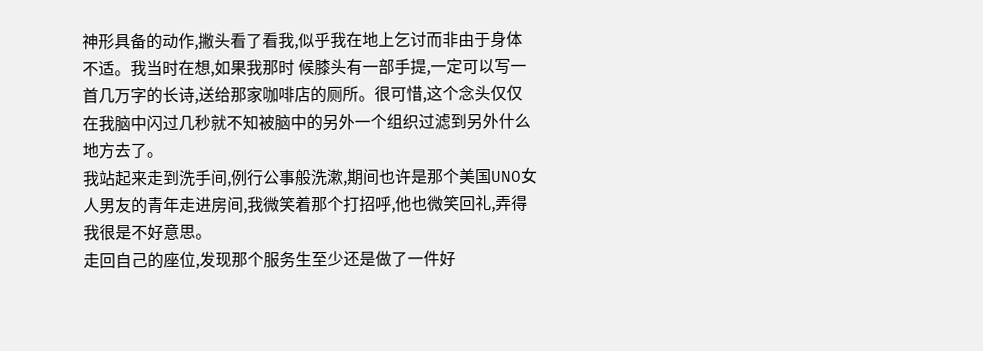神形具备的动作,撇头看了看我,似乎我在地上乞讨而非由于身体不适。我当时在想,如果我那时 候膝头有一部手提,一定可以写一首几万字的长诗,送给那家咖啡店的厕所。很可惜,这个念头仅仅在我脑中闪过几秒就不知被脑中的另外一个组织过滤到另外什么 地方去了。
我站起来走到洗手间,例行公事般洗漱,期间也许是那个美国UNO女人男友的青年走进房间,我微笑着那个打招呼,他也微笑回礼,弄得我很是不好意思。
走回自己的座位,发现那个服务生至少还是做了一件好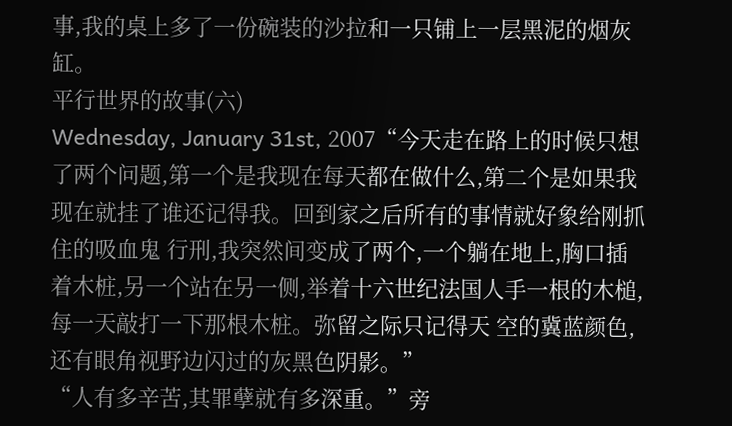事,我的桌上多了一份碗装的沙拉和一只铺上一层黑泥的烟灰缸。
平行世界的故事(六)
Wednesday, January 31st, 2007“今天走在路上的时候只想了两个问题,第一个是我现在每天都在做什么,第二个是如果我现在就挂了谁还记得我。回到家之后所有的事情就好象给刚抓住的吸血鬼 行刑,我突然间变成了两个,一个躺在地上,胸口插着木桩,另一个站在另一侧,举着十六世纪法国人手一根的木槌,每一天敲打一下那根木桩。弥留之际只记得天 空的冀蓝颜色,还有眼角视野边闪过的灰黑色阴影。”
“人有多辛苦,其罪孽就有多深重。”旁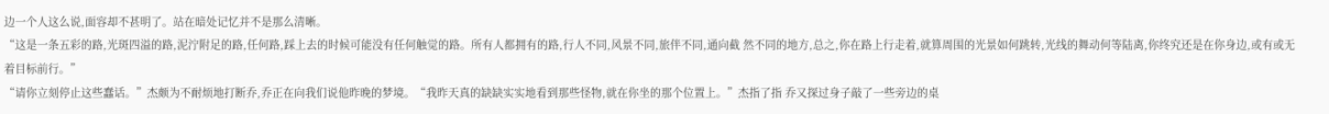边一个人这么说,面容却不甚明了。站在暗处记忆并不是那么清晰。
“这是一条五彩的路,光斑四溢的路,泥泞附足的路,任何路,踩上去的时候可能没有任何触觉的路。所有人都拥有的路,行人不同,风景不同,旅伴不同,通向截 然不同的地方,总之,你在路上行走着,就算周围的光景如何跳转,光线的舞动何等陆离,你终究还是在你身边,或有或无着目标前行。”
“请你立刻停止这些蠢话。”杰颇为不耐烦地打断乔,乔正在向我们说他昨晚的梦境。“我昨天真的缺缺实实地看到那些怪物,就在你坐的那个位置上。”杰指了指 乔又探过身子敲了一些旁边的桌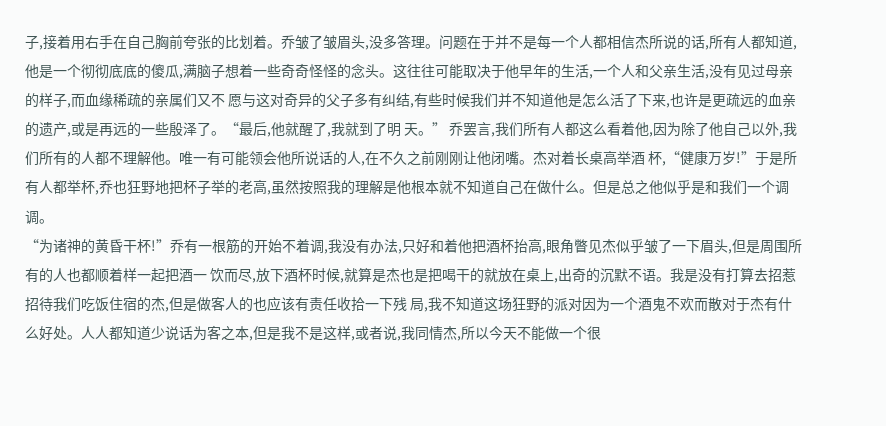子,接着用右手在自己胸前夸张的比划着。乔皱了皱眉头,没多答理。问题在于并不是每一个人都相信杰所说的话,所有人都知道, 他是一个彻彻底底的傻瓜,满脑子想着一些奇奇怪怪的念头。这往往可能取决于他早年的生活,一个人和父亲生活,没有见过母亲的样子,而血缘稀疏的亲属们又不 愿与这对奇异的父子多有纠结,有些时候我们并不知道他是怎么活了下来,也许是更疏远的血亲的遗产,或是再远的一些殷泽了。“最后,他就醒了,我就到了明 天。” 乔罢言,我们所有人都这么看着他,因为除了他自己以外,我们所有的人都不理解他。唯一有可能领会他所说话的人,在不久之前刚刚让他闭嘴。杰对着长桌高举酒 杯,“健康万岁!”于是所有人都举杯,乔也狂野地把杯子举的老高,虽然按照我的理解是他根本就不知道自己在做什么。但是总之他似乎是和我们一个调调。
“为诸神的黄昏干杯!”乔有一根筋的开始不着调,我没有办法,只好和着他把酒杯抬高,眼角瞥见杰似乎皱了一下眉头,但是周围所有的人也都顺着样一起把酒一 饮而尽,放下酒杯时候,就算是杰也是把喝干的就放在桌上,出奇的沉默不语。我是没有打算去招惹招待我们吃饭住宿的杰,但是做客人的也应该有责任收拾一下残 局,我不知道这场狂野的派对因为一个酒鬼不欢而散对于杰有什么好处。人人都知道少说话为客之本,但是我不是这样,或者说,我同情杰,所以今天不能做一个很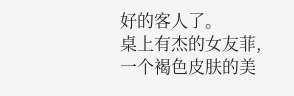好的客人了。
桌上有杰的女友菲,一个褐色皮肤的美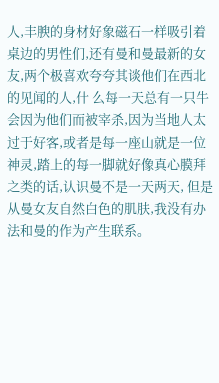人,丰腴的身材好象磁石一样吸引着桌边的男性们,还有曼和曼最新的女友,两个极喜欢夸夸其谈他们在西北的见闻的人,什 么每一天总有一只牛会因为他们而被宰杀,因为当地人太过于好客,或者是每一座山就是一位神灵,踏上的每一脚就好像真心膜拜之类的话,认识曼不是一天两天, 但是从曼女友自然白色的肌肤,我没有办法和曼的作为产生联系。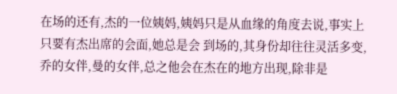在场的还有,杰的一位姨妈,姨妈只是从血缘的角度去说,事实上只要有杰出席的会面,她总是会 到场的,其身份却往往灵活多变,乔的女伴,曼的女伴,总之他会在杰在的地方出现,除非是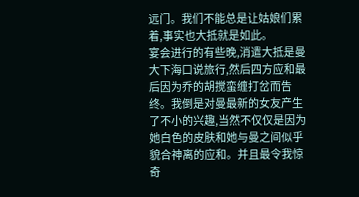远门。我们不能总是让姑娘们累着,事实也大抵就是如此。
宴会进行的有些晚,消遣大抵是曼大下海口说旅行,然后四方应和最后因为乔的胡搅蛮缠打岔而告终。我倒是对曼最新的女友产生了不小的兴趣,当然不仅仅是因为 她白色的皮肤和她与曼之间似乎貌合神离的应和。并且最令我惊奇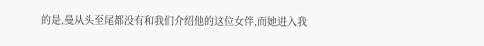的是,曼从头至尾都没有和我们介绍他的这位女伴,而她进入我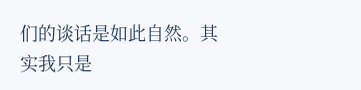们的谈话是如此自然。其实我只是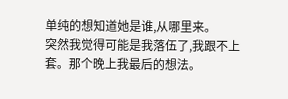单纯的想知道她是谁,从哪里来。
突然我觉得可能是我落伍了,我跟不上套。那个晚上我最后的想法。